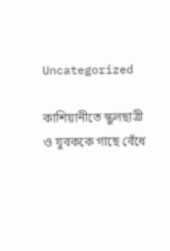Uncategorized

কাশিয়ানীতে স্কুলছাত্রী ও যুবককে গাছে বেঁধে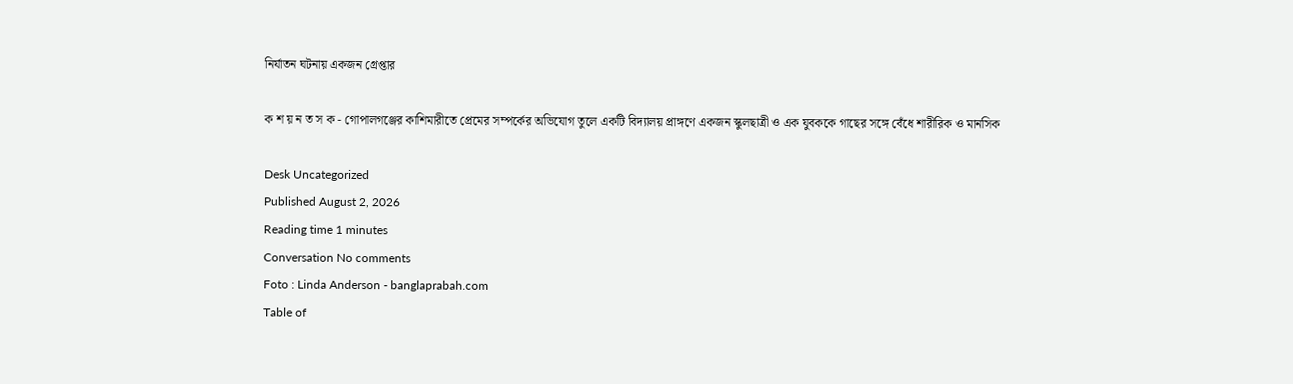নির্যাতন ঘটনায় একজন গ্রেপ্তার

ক শ য় ন ত স ক - গোপালগঞ্জের কাশিমারীতে প্রেমের সম্পর্কের অভিযোগ তুলে একটি বিদ্যালয় প্রাঙ্গণে একজন স্কুলছাত্রী ও এক যুবককে গাছের সঙ্গে বেঁধে শারীরিক ও মানসিক

Desk Uncategorized
Published August 2, 2026
Reading time 1 minutes
Conversation No comments
Foto : Linda Anderson - banglaprabah.com
Table of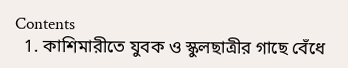Contents
  1. কাশিমারীতে যুবক ও স্কুলছাত্রীর গাছে বেঁধে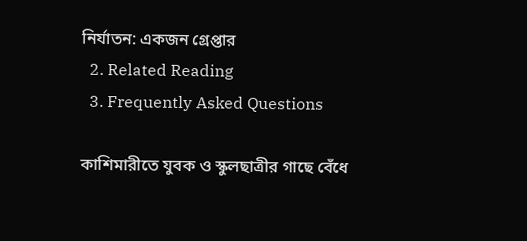নির্যাতন: একজন গ্রেপ্তার
  2. Related Reading
  3. Frequently Asked Questions

কাশিমারীতে যুবক ও স্কুলছাত্রীর গাছে বেঁধে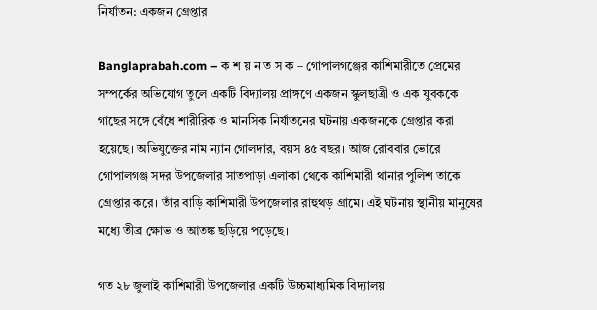নির্যাতন: একজন গ্রেপ্তার

Banglaprabah.com – ক শ য় ন ত স ক – গোপালগঞ্জের কাশিমারীতে প্রেমের সম্পর্কের অভিযোগ তুলে একটি বিদ্যালয় প্রাঙ্গণে একজন স্কুলছাত্রী ও এক যুবককে গাছের সঙ্গে বেঁধে শারীরিক ও মানসিক নির্যাতনের ঘটনায় একজনকে গ্রেপ্তার করা হয়েছে। অভিযুক্তের নাম ন্যান গোলদার, বয়স ৪৫ বছর। আজ রোববার ভোরে গোপালগঞ্জ সদর উপজেলার সাতপাড়া এলাকা থেকে কাশিমারী থানার পুলিশ তাকে গ্রেপ্তার করে। তাঁর বাড়ি কাশিমারী উপজেলার রাহুথড় গ্রামে। এই ঘটনায় স্থানীয় মানুষের মধ্যে তীব্র ক্ষোভ ও আতঙ্ক ছড়িয়ে পড়েছে।

গত ২৮ জুলাই কাশিমারী উপজেলার একটি উচ্চমাধ্যমিক বিদ্যালয়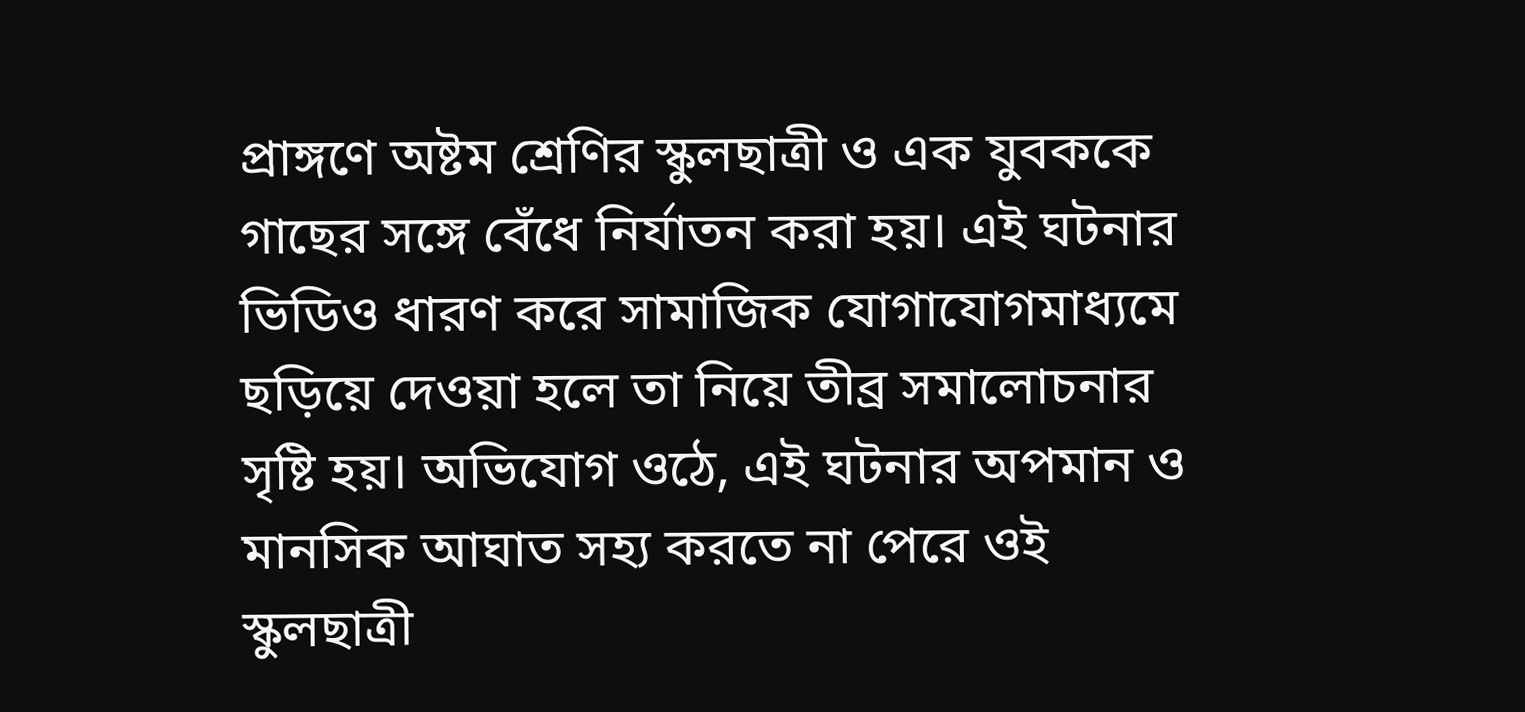প্রাঙ্গণে অষ্টম শ্রেণির স্কুলছাত্রী ও এক যুবককে গাছের সঙ্গে বেঁধে নির্যাতন করা হয়। এই ঘটনার ভিডিও ধারণ করে সামাজিক যোগাযোগমাধ্যমে ছড়িয়ে দেওয়া হলে তা নিয়ে তীব্র সমালোচনার সৃষ্টি হয়। অভিযোগ ওঠে, এই ঘটনার অপমান ও মানসিক আঘাত সহ্য করতে না পেরে ওই স্কুলছাত্রী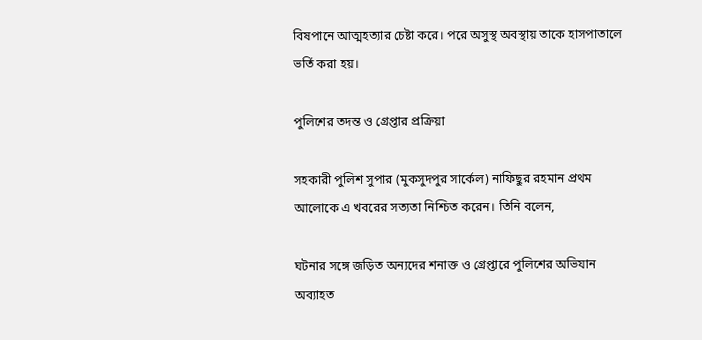বিষপানে আত্মহত্যার চেষ্টা করে। পরে অসুস্থ অবস্থায় তাকে হাসপাতালে ভর্তি করা হয়।

পুলিশের তদন্ত ও গ্রেপ্তার প্রক্রিয়া

সহকারী পুলিশ সুপার (মুকসুদপুর সার্কেল) নাফিছুর রহমান প্রথম আলোকে এ খবরের সত্যতা নিশ্চিত করেন। তিনি বলেন,

ঘটনার সঙ্গে জড়িত অন্যদের শনাক্ত ও গ্রেপ্তারে পুলিশের অভিযান অব্যাহত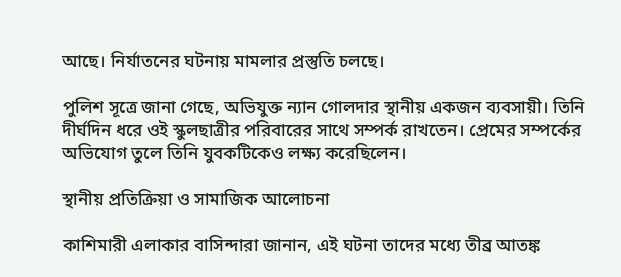আছে। নির্যাতনের ঘটনায় মামলার প্রস্তুতি চলছে।

পুলিশ সূত্রে জানা গেছে, অভিযুক্ত ন্যান গোলদার স্থানীয় একজন ব্যবসায়ী। তিনি দীর্ঘদিন ধরে ওই স্কুলছাত্রীর পরিবারের সাথে সম্পর্ক রাখতেন। প্রেমের সম্পর্কের অভিযোগ তুলে তিনি যুবকটিকেও লক্ষ্য করেছিলেন।

স্থানীয় প্রতিক্রিয়া ও সামাজিক আলোচনা

কাশিমারী এলাকার বাসিন্দারা জানান, এই ঘটনা তাদের মধ্যে তীব্র আতঙ্ক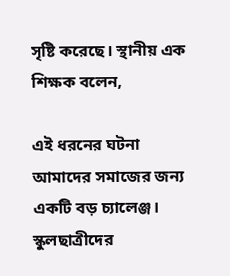সৃষ্টি করেছে। স্থানীয় এক শিক্ষক বলেন,

এই ধরনের ঘটনা আমাদের সমাজের জন্য একটি বড় চ্যালেঞ্জ। স্কুলছাত্রীদের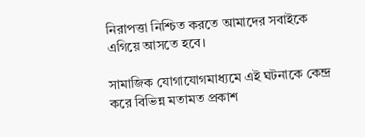নিরাপত্তা নিশ্চিত করতে আমাদের সবাইকে এগিয়ে আসতে হবে।

সামাজিক যোগাযোগমাধ্যমে এই ঘটনাকে কেন্দ্র করে বিভিন্ন মতামত প্রকাশ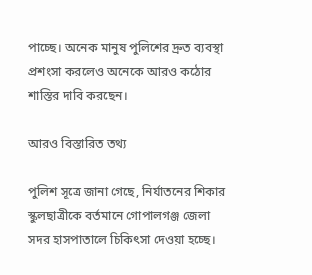পাচ্ছে। অনেক মানুষ পুলিশের দ্রুত ব্যবস্থা প্রশংসা করলেও অনেকে আরও কঠোর শাস্তির দাবি করছেন।

আরও বিস্তারিত তথ্য

পুলিশ সূত্রে জানা গেছে, নির্যাতনের শিকার স্কুলছাত্রীকে বর্তমানে গোপালগঞ্জ জেলা সদর হাসপাতালে চিকিৎসা দেওয়া হচ্ছে।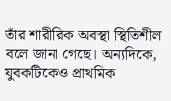তাঁর শারীরিক অবস্থা স্থিতিশীল বলে জানা গেছে। অন্যদিকে, যুবকটিকেও প্রাথমিক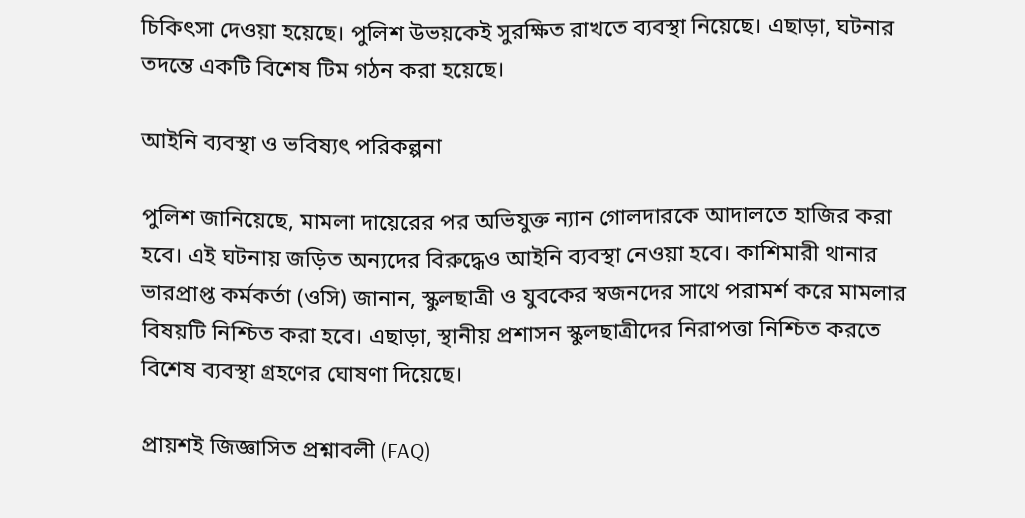চিকিৎসা দেওয়া হয়েছে। পুলিশ উভয়কেই সুরক্ষিত রাখতে ব্যবস্থা নিয়েছে। এছাড়া, ঘটনার তদন্তে একটি বিশেষ টিম গঠন করা হয়েছে।

আইনি ব্যবস্থা ও ভবিষ্যৎ পরিকল্পনা

পুলিশ জানিয়েছে, মামলা দায়েরের পর অভিযুক্ত ন্যান গোলদারকে আদালতে হাজির করা হবে। এই ঘটনায় জড়িত অন্যদের বিরুদ্ধেও আইনি ব্যবস্থা নেওয়া হবে। কাশিমারী থানার ভারপ্রাপ্ত কর্মকর্তা (ওসি) জানান, স্কুলছাত্রী ও যুবকের স্বজনদের সাথে পরামর্শ করে মামলার বিষয়টি নিশ্চিত করা হবে। এছাড়া, স্থানীয় প্রশাসন স্কুলছাত্রীদের নিরাপত্তা নিশ্চিত করতে বিশেষ ব্যবস্থা গ্রহণের ঘোষণা দিয়েছে।

প্রায়শই জিজ্ঞাসিত প্রশ্নাবলী (FAQ)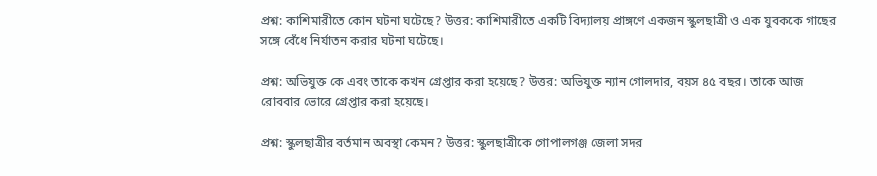প্রশ্ন: কাশিমারীতে কোন ঘটনা ঘটেছে? উত্তর: কাশিমারীতে একটি বিদ্যালয় প্রাঙ্গণে একজন স্কুলছাত্রী ও এক যুবককে গাছের সঙ্গে বেঁধে নির্যাতন করার ঘটনা ঘটেছে।

প্রশ্ন: অভিযুক্ত কে এবং তাকে কখন গ্রেপ্তার করা হয়েছে? উত্তর: অভিযুক্ত ন্যান গোলদার, বয়স ৪৫ বছর। তাকে আজ রোববার ভোরে গ্রেপ্তার করা হয়েছে।

প্রশ্ন: স্কুলছাত্রীর বর্তমান অবস্থা কেমন? উত্তর: স্কুলছাত্রীকে গোপালগঞ্জ জেলা সদর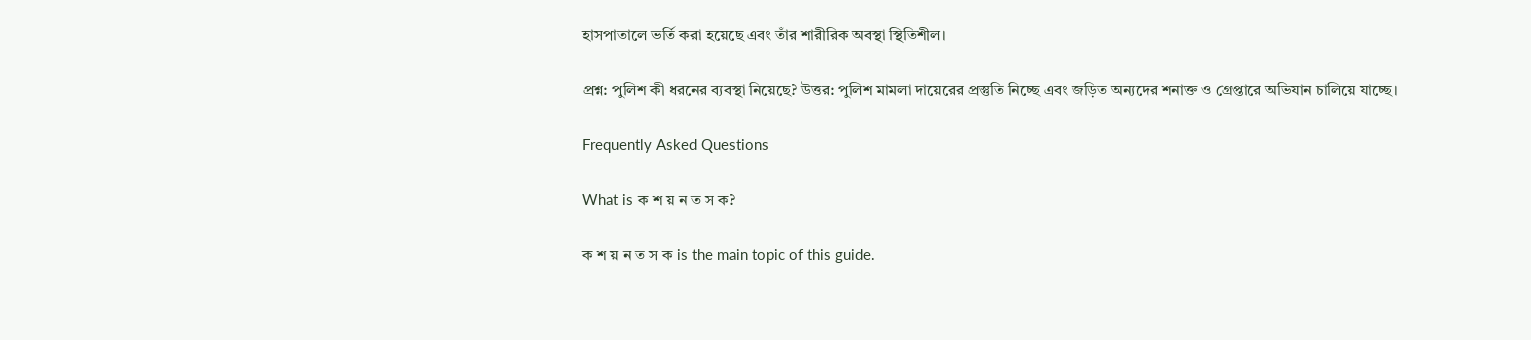হাসপাতালে ভর্তি করা হয়েছে এবং তাঁর শারীরিক অবস্থা স্থিতিশীল।

প্রশ্ন: পুলিশ কী ধরনের ব্যবস্থা নিয়েছে? উত্তর: পুলিশ মামলা দায়েরের প্রস্তুতি নিচ্ছে এবং জড়িত অন্যদের শনাক্ত ও গ্রেপ্তারে অভিযান চালিয়ে যাচ্ছে।

Frequently Asked Questions

What is ক শ য় ন ত স ক?

ক শ য় ন ত স ক is the main topic of this guide.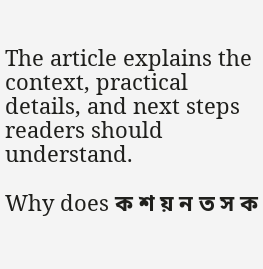The article explains the context, practical details, and next steps readers should understand.

Why does ক শ য় ন ত স ক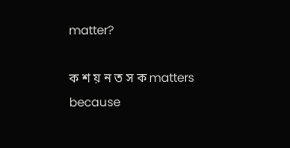matter?

ক শ য় ন ত স ক matters because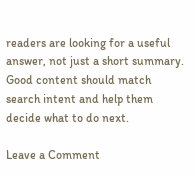readers are looking for a useful answer, not just a short summary. Good content should match search intent and help them decide what to do next.

Leave a Comment